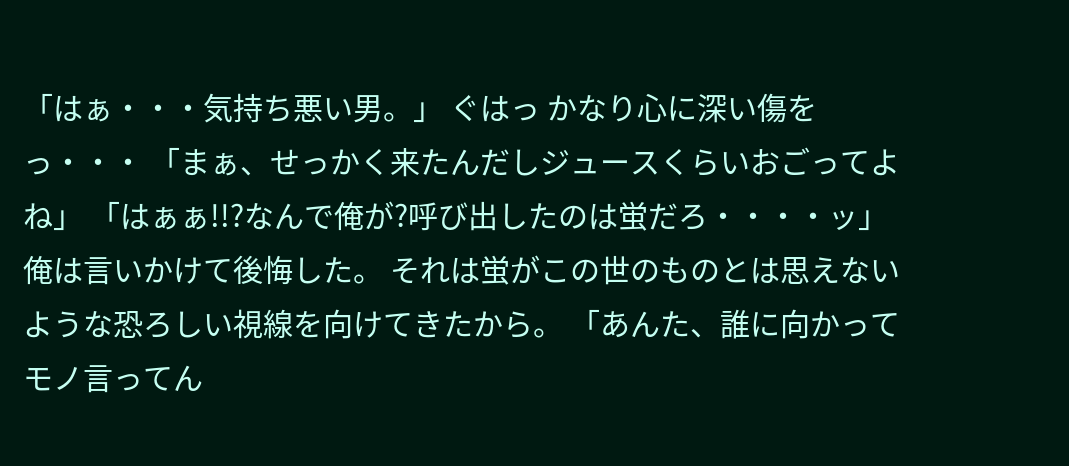「はぁ・・・気持ち悪い男。」 ぐはっ かなり心に深い傷をっ・・・ 「まぁ、せっかく来たんだしジュースくらいおごってよね」 「はぁぁ!!?なんで俺が?呼び出したのは蛍だろ・・・・ッ」 俺は言いかけて後悔した。 それは蛍がこの世のものとは思えないような恐ろしい視線を向けてきたから。 「あんた、誰に向かってモノ言ってん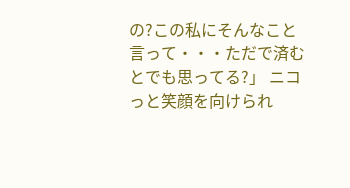の?この私にそんなこと言って・・・ただで済むとでも思ってる?」 ニコっと笑顔を向けられ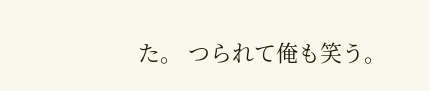た。 つられて俺も笑う。